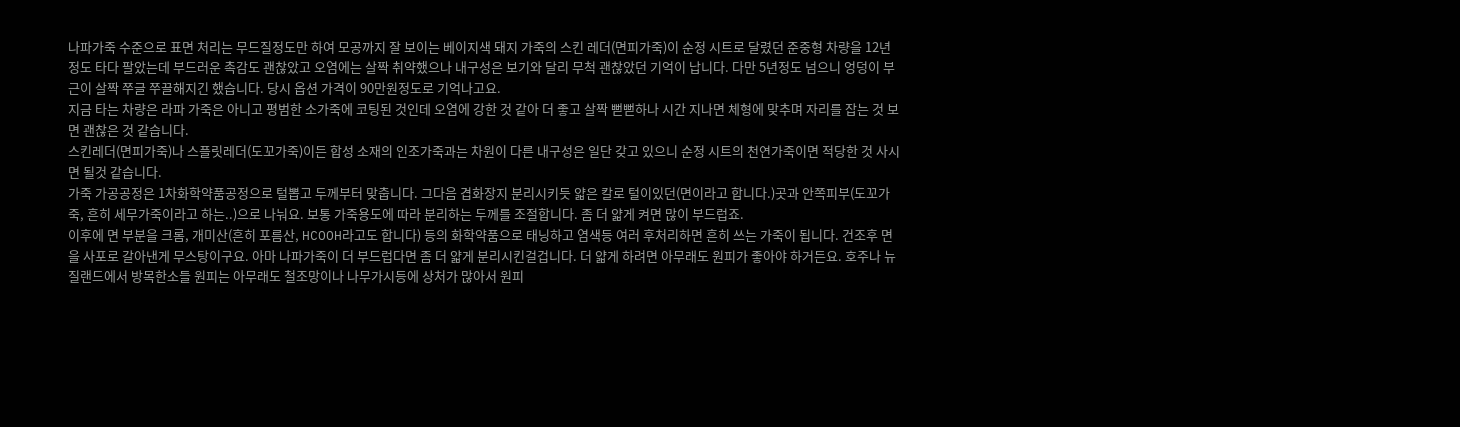나파가죽 수준으로 표면 처리는 무드질정도만 하여 모공까지 잘 보이는 베이지색 돼지 가죽의 스킨 레더(면피가죽)이 순정 시트로 달렸던 준중형 차량을 12년정도 타다 팔았는데 부드러운 촉감도 괜찮았고 오염에는 살짝 취약했으나 내구성은 보기와 달리 무척 괜찮았던 기억이 납니다. 다만 5년정도 넘으니 엉덩이 부근이 살짝 쭈글 쭈끌해지긴 했습니다. 당시 옵션 가격이 90만원정도로 기억나고요.
지금 타는 차량은 라파 가죽은 아니고 평범한 소가죽에 코팅된 것인데 오염에 강한 것 같아 더 좋고 살짝 뻗뻗하나 시간 지나면 체형에 맞추며 자리를 잡는 것 보면 괜찮은 것 같습니다.
스킨레더(면피가죽)나 스플릿레더(도꼬가죽)이든 합성 소재의 인조가죽과는 차원이 다른 내구성은 일단 갖고 있으니 순정 시트의 천연가죽이면 적당한 것 사시면 될것 같습니다.
가죽 가공공정은 1차화학약품공정으로 털뽑고 두께부터 맞춥니다. 그다음 겹화장지 분리시키듯 얇은 칼로 털이있던(면이라고 합니다.)곳과 안쪽피부(도꼬가죽, 흔히 세무가죽이라고 하는..)으로 나눠요. 보통 가죽용도에 따라 분리하는 두께를 조절합니다. 좀 더 얇게 켜면 많이 부드럽죠.
이후에 면 부분을 크롬, 개미산(흔히 포름산, HCOOH라고도 합니다) 등의 화학약품으로 태닝하고 염색등 여러 후처리하면 흔히 쓰는 가죽이 됩니다. 건조후 면을 사포로 갈아낸게 무스탕이구요. 아마 나파가죽이 더 부드럽다면 좀 더 얇게 분리시킨걸겁니다. 더 얇게 하려면 아무래도 원피가 좋아야 하거든요. 호주나 뉴질랜드에서 방목한소들 원피는 아무래도 철조망이나 나무가시등에 상처가 많아서 원피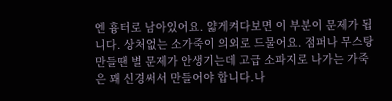엔 흉터로 남아있어요. 얇게켜다보면 이 부분이 문제가 됩니다. 상처없는 소가죽이 의외로 드물어요. 점퍼나 무스탕 만들땐 별 문제가 안생기는데 고급 소파지로 나가는 가죽은 꽤 신경써서 만들어야 합니다.나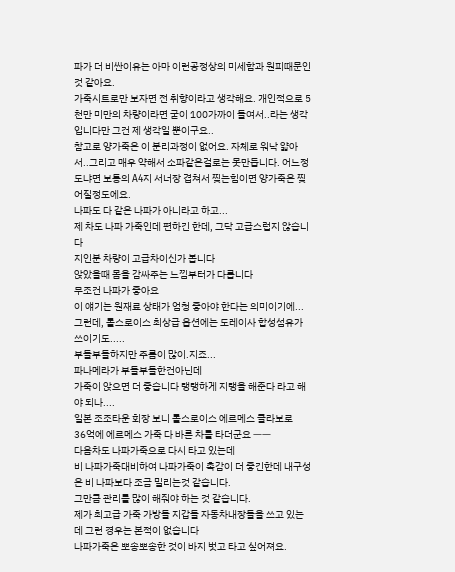파가 더 비싼이유는 아마 이런공정상의 미세함과 원피때문인것 같아요.
가죽시트로만 보자면 전 취향이라고 생각해요. 개인적으로 5천만 미만의 차량이라면 굳이 100가까이 들여서..라는 생각입니다만 그건 제 생각일 뿐이구요..
참고로 양가죽은 이 분리과정이 없어요. 자체로 워낙 얇아서..그리고 매우 약해서 소파같은걸로는 못만듭니다. 어느정도냐면 보통의 A4지 서너장 겹쳐서 찢는힘이면 양가죽은 찢어질정도에요.
나파도 다 같은 나파가 아니라고 하고...
제 차도 나파 가죽인데 편하긴 한데, 그닥 고급스럽지 않습니다
지인분 차량이 고급차이신가 봅니다
앉았을때 몸을 감싸주는 느낌부터가 다릅니다
무조건 나파가 좋아요
이 얘기는 원재료 상태가 엄청 좋아야 한다는 의미이기에...
그런데, 롤스로이스 최상급 옵션에는 도레이사 합성섬유가 쓰이기도.....
부들부들하지만 주름이 많이.지죠...
파나메라가 부들부들한건아닌데
가죽이 앉으면 더 좋습니다 탱탱하게 지탱을 해준다 라고 해야 되나....
일본 조조타운 회장 보니 롤스로이스 에르메스 콜라보로
36억에 에르메스 가죽 다 바른 차를 타더군요 ㅡㅡ
다음차도 나파가죽으로 다시 타고 있는데
비 나파가죽대비하여 나파가죽이 촉감이 더 좋긴한데 내구성은 비 나파보다 조금 밀리는것 같습니다.
그만큼 관리를 많이 해줘야 하는 것 같습니다.
제가 최고급 가죽 가방들 지갑들 자동차내장들을 쓰고 있는데 그런 경우는 본적이 없습니다
나파가죽은 뽀송뽀송한 것이 바지 벗고 타고 싶어져요.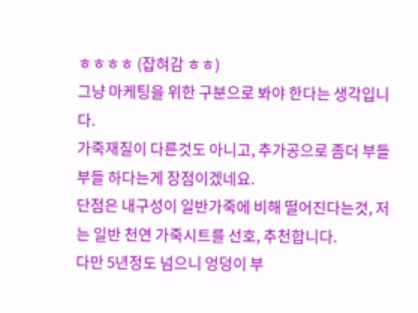ㅎㅎㅎㅎ (잡혀감 ㅎㅎ)
그냥 마케팅을 위한 구분으로 봐야 한다는 생각입니다.
가죽재질이 다른것도 아니고, 추가공으로 좀더 부들부들 하다는게 장점이겠네요.
단점은 내구성이 일반가죽에 비해 떨어진다는것, 저는 일반 천연 가죽시트를 선호, 추천합니다.
다만 5년정도 넘으니 엉덩이 부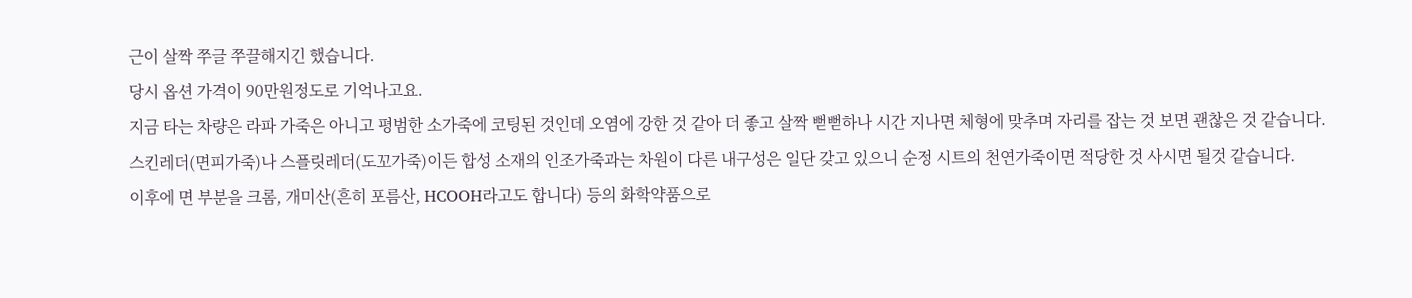근이 살짝 쭈글 쭈끌해지긴 했습니다.
당시 옵션 가격이 90만원정도로 기억나고요.
지금 타는 차량은 라파 가죽은 아니고 평범한 소가죽에 코팅된 것인데 오염에 강한 것 같아 더 좋고 살짝 뻗뻗하나 시간 지나면 체형에 맞추며 자리를 잡는 것 보면 괜찮은 것 같습니다.
스킨레더(면피가죽)나 스플릿레더(도꼬가죽)이든 합성 소재의 인조가죽과는 차원이 다른 내구성은 일단 갖고 있으니 순정 시트의 천연가죽이면 적당한 것 사시면 될것 같습니다.
이후에 면 부분을 크롬, 개미산(흔히 포름산, HCOOH라고도 합니다) 등의 화학약품으로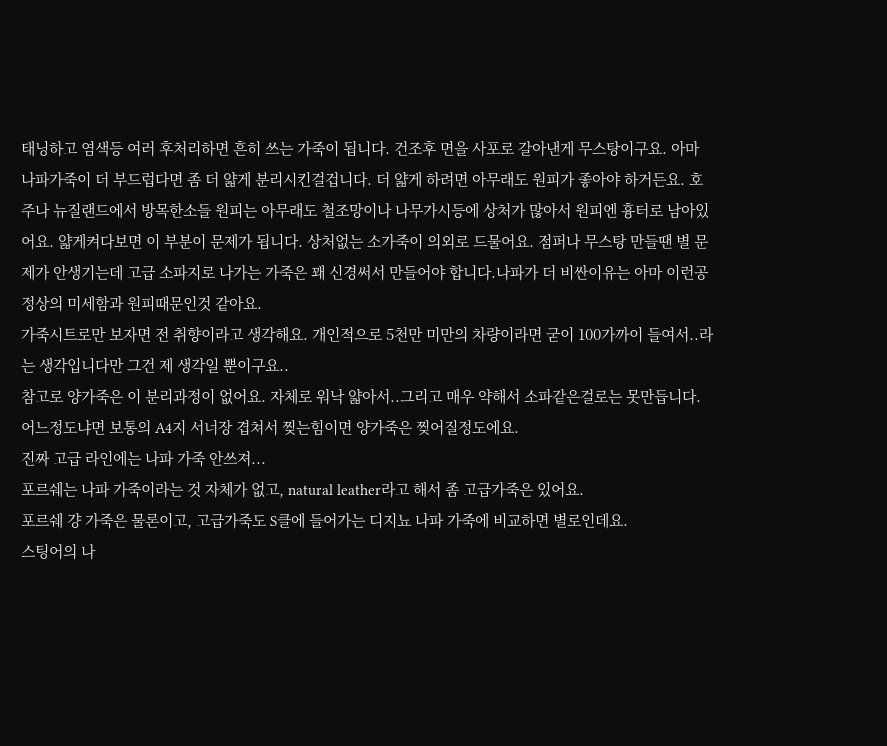태닝하고 염색등 여러 후처리하면 흔히 쓰는 가죽이 됩니다. 건조후 면을 사포로 갈아낸게 무스탕이구요. 아마 나파가죽이 더 부드럽다면 좀 더 얇게 분리시킨걸겁니다. 더 얇게 하려면 아무래도 원피가 좋아야 하거든요. 호주나 뉴질랜드에서 방목한소들 원피는 아무래도 철조망이나 나무가시등에 상처가 많아서 원피엔 흉터로 남아있어요. 얇게켜다보면 이 부분이 문제가 됩니다. 상처없는 소가죽이 의외로 드물어요. 점퍼나 무스탕 만들땐 별 문제가 안생기는데 고급 소파지로 나가는 가죽은 꽤 신경써서 만들어야 합니다.나파가 더 비싼이유는 아마 이런공정상의 미세함과 원피때문인것 같아요.
가죽시트로만 보자면 전 취향이라고 생각해요. 개인적으로 5천만 미만의 차량이라면 굳이 100가까이 들여서..라는 생각입니다만 그건 제 생각일 뿐이구요..
참고로 양가죽은 이 분리과정이 없어요. 자체로 워낙 얇아서..그리고 매우 약해서 소파같은걸로는 못만듭니다. 어느정도냐면 보통의 A4지 서너장 겹쳐서 찢는힘이면 양가죽은 찢어질정도에요.
진짜 고급 라인에는 나파 가죽 안쓰져...
포르쉐는 나파 가죽이라는 것 자체가 없고, natural leather라고 해서 좀 고급가죽은 있어요.
포르쉐 걍 가죽은 물론이고, 고급가죽도 S클에 들어가는 디지뇨 나파 가죽에 비교하면 별로인데요.
스팅어의 나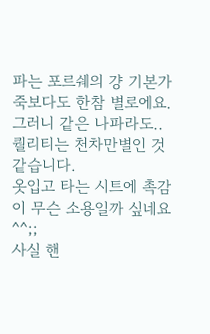파는 포르쉐의 걍 기본가죽보다도 한참 별로에요.
그러니 같은 나파라도.. 퀄리티는 천차만별인 것 같습니다.
옷입고 타는 시트에 촉감이 무슨 소용일까 싶네요^^;;
사실 핸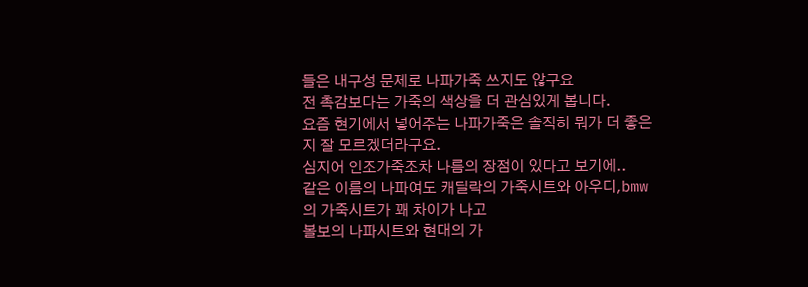들은 내구성 문제로 나파가죽 쓰지도 않구요
전 촉감보다는 가죽의 색상을 더 관심있게 봅니다.
요즘 현기에서 넣어주는 나파가죽은 솔직히 뭐가 더 좋은지 잘 모르겠더라구요.
심지어 인조가죽조차 나름의 장점이 있다고 보기에..
같은 이름의 나파여도 캐딜락의 가죽시트와 아우디,bmw의 가죽시트가 꽤 차이가 나고
볼보의 나파시트와 현대의 가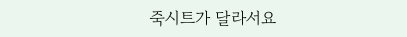죽시트가 달라서요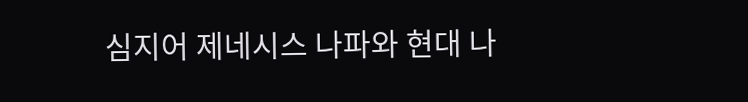심지어 제네시스 나파와 현대 나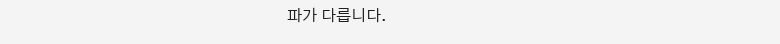파가 다릅니다.